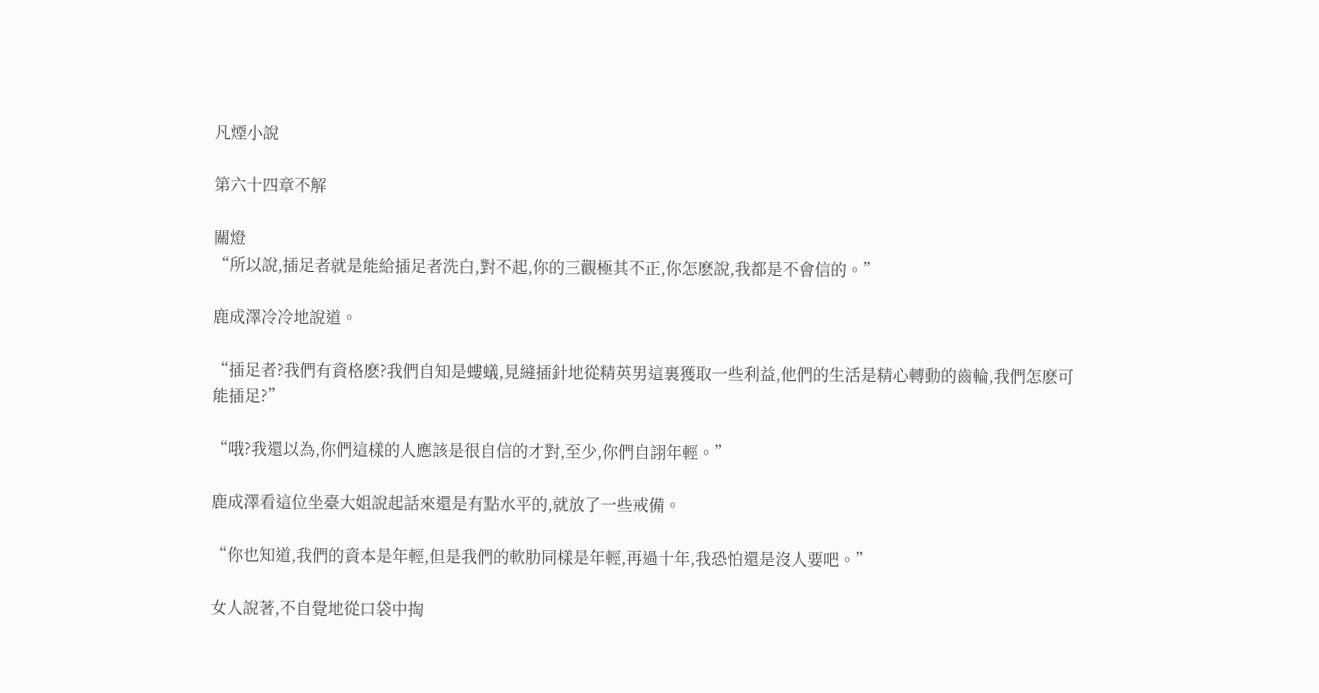凡煙小說

第六十四章不解

關燈
“所以說,插足者就是能給插足者洗白,對不起,你的三觀極其不正,你怎麽說,我都是不會信的。”

鹿成澤冷冷地說道。

“插足者?我們有資格麽?我們自知是螻蟻,見縫插針地從精英男這裏獲取一些利益,他們的生活是精心轉動的齒輪,我們怎麽可能插足?”

“哦?我還以為,你們這樣的人應該是很自信的才對,至少,你們自詡年輕。”

鹿成澤看這位坐臺大姐說起話來還是有點水平的,就放了一些戒備。

“你也知道,我們的資本是年輕,但是我們的軟肋同樣是年輕,再過十年,我恐怕還是沒人要吧。”

女人說著,不自覺地從口袋中掏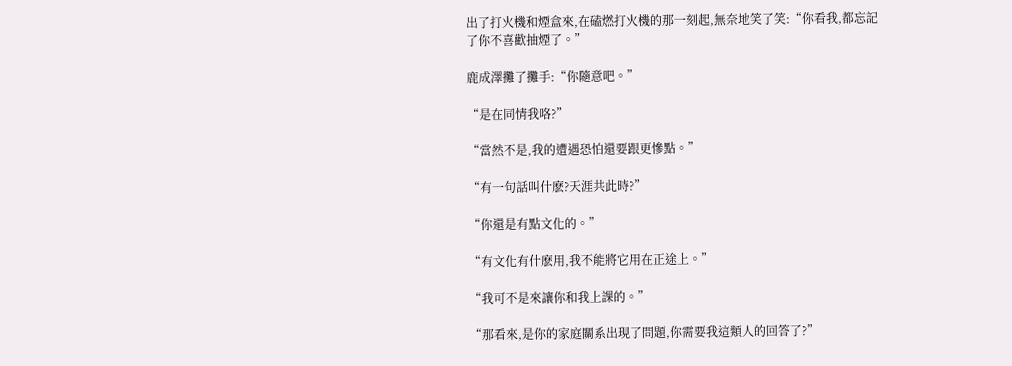出了打火機和煙盒來,在磕燃打火機的那一刻起,無奈地笑了笑:“你看我,都忘記了你不喜歡抽煙了。”

鹿成澤攤了攤手:“你隨意吧。”

“是在同情我咯?”

“當然不是,我的遭遇恐怕還要跟更慘點。”

“有一句話叫什麽?天涯共此時?”

“你還是有點文化的。”

“有文化有什麽用,我不能將它用在正途上。”

“我可不是來讓你和我上課的。”

“那看來,是你的家庭關系出現了問題,你需要我這類人的回答了?”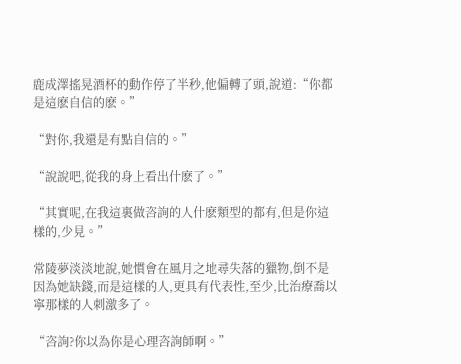鹿成澤搖晃酒杯的動作停了半秒,他偏轉了頭,說道:“你都是這麽自信的麽。”

“對你,我還是有點自信的。”

“說說吧,從我的身上看出什麽了。”

“其實呢,在我這裏做咨詢的人什麽類型的都有,但是你這樣的,少見。”

常陵夢淡淡地說,她慣會在風月之地尋失落的獵物,倒不是因為她缺錢,而是這樣的人,更具有代表性,至少,比治療喬以寧那樣的人刺激多了。

“咨詢?你以為你是心理咨詢師啊。”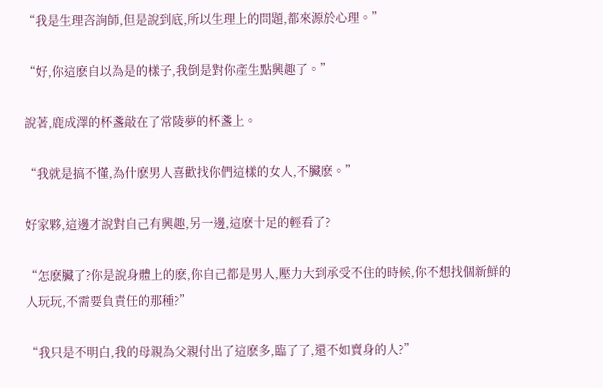“我是生理咨詢師,但是說到底,所以生理上的問題,都來源於心理。”

“好,你這麽自以為是的樣子,我倒是對你產生點興趣了。”

說著,鹿成澤的杯盞敲在了常陵夢的杯盞上。

“我就是搞不懂,為什麽男人喜歡找你們這樣的女人,不臟麽。”

好家夥,這邊才說對自己有興趣,另一邊,這麽十足的輕看了?

“怎麽臟了?你是說身體上的麽,你自己都是男人,壓力大到承受不住的時候,你不想找個新鮮的人玩玩,不需要負責任的那種?”

“我只是不明白,我的母親為父親付出了這麽多,臨了了,還不如賣身的人?”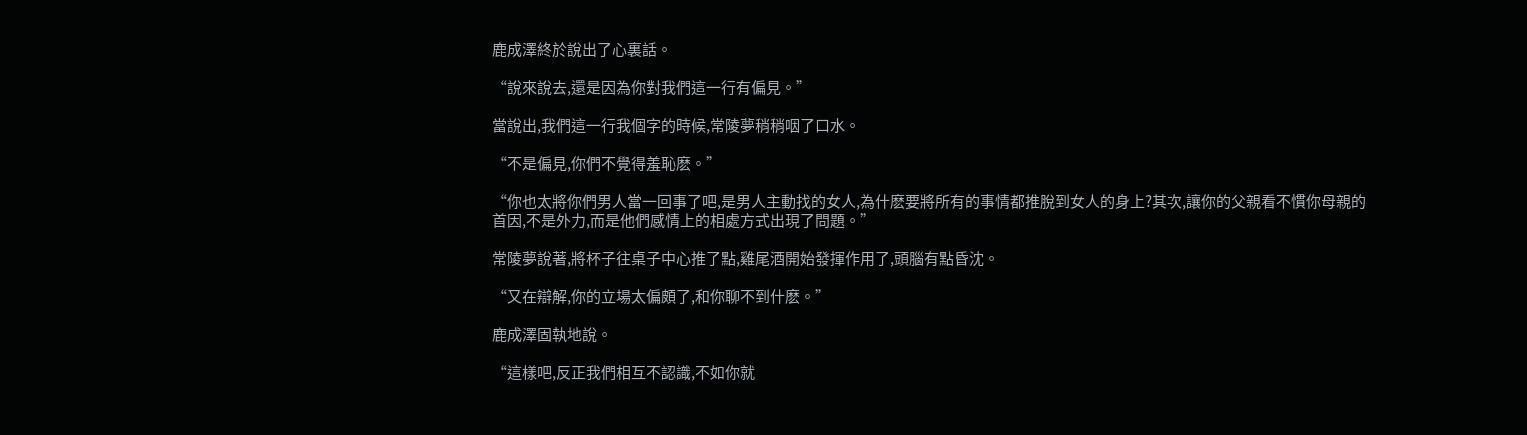鹿成澤終於說出了心裏話。

“說來說去,還是因為你對我們這一行有偏見。”

當說出,我們這一行我個字的時候,常陵夢稍稍咽了口水。

“不是偏見,你們不覺得羞恥麽。”

“你也太將你們男人當一回事了吧,是男人主動找的女人,為什麽要將所有的事情都推脫到女人的身上?其次,讓你的父親看不慣你母親的首因,不是外力,而是他們感情上的相處方式出現了問題。”

常陵夢說著,將杯子往桌子中心推了點,雞尾酒開始發揮作用了,頭腦有點昏沈。

“又在辯解,你的立場太偏頗了,和你聊不到什麽。”

鹿成澤固執地說。

“這樣吧,反正我們相互不認識,不如你就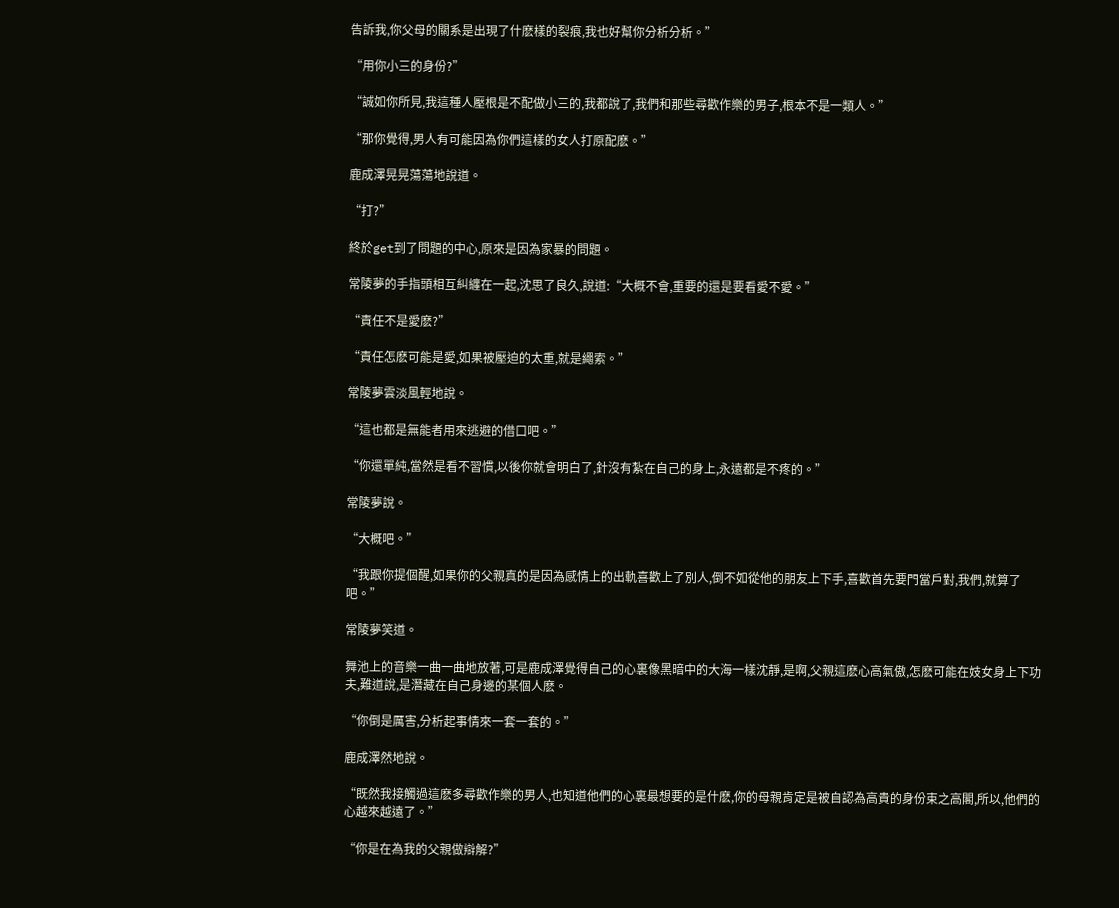告訴我,你父母的關系是出現了什麽樣的裂痕,我也好幫你分析分析。”

“用你小三的身份?”

“誠如你所見,我這種人壓根是不配做小三的,我都說了,我們和那些尋歡作樂的男子,根本不是一類人。”

“那你覺得,男人有可能因為你們這樣的女人打原配麽。”

鹿成澤晃晃蕩蕩地說道。

“打?”

終於get到了問題的中心,原來是因為家暴的問題。

常陵夢的手指頭相互糾纏在一起,沈思了良久,說道:“大概不會,重要的還是要看愛不愛。”

“責任不是愛麽?”

“責任怎麽可能是愛,如果被壓迫的太重,就是繩索。”

常陵夢雲淡風輕地說。

“這也都是無能者用來逃避的借口吧。”

“你還單純,當然是看不習慣,以後你就會明白了,針沒有紮在自己的身上,永遠都是不疼的。”

常陵夢說。

“大概吧。”

“我跟你提個醒,如果你的父親真的是因為感情上的出軌喜歡上了別人,倒不如從他的朋友上下手,喜歡首先要門當戶對,我們,就算了吧。”

常陵夢笑道。

舞池上的音樂一曲一曲地放著,可是鹿成澤覺得自己的心裏像黑暗中的大海一樣沈靜,是啊,父親這麽心高氣傲,怎麽可能在妓女身上下功夫,難道說,是潛藏在自己身邊的某個人麽。

“你倒是厲害,分析起事情來一套一套的。”

鹿成澤然地說。

“既然我接觸過這麽多尋歡作樂的男人,也知道他們的心裏最想要的是什麽,你的母親肯定是被自認為高貴的身份束之高閣,所以,他們的心越來越遠了。”

“你是在為我的父親做辯解?”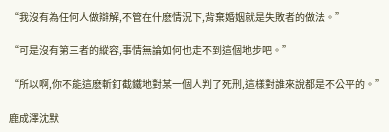“我沒有為任何人做辯解,不管在什麽情況下,背棄婚姻就是失敗者的做法。”

“可是沒有第三者的縱容,事情無論如何也走不到這個地步吧。”

“所以啊,你不能這麽斬釘截鐵地對某一個人判了死刑,這樣對誰來說都是不公平的。”

鹿成澤沈默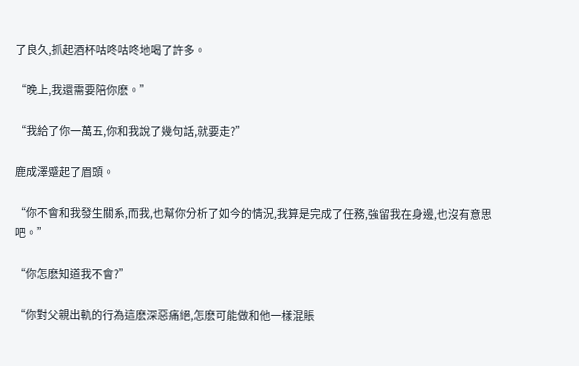了良久,抓起酒杯咕咚咕咚地喝了許多。

“晚上,我還需要陪你麽。”

“我給了你一萬五,你和我說了幾句話,就要走?”

鹿成澤蹙起了眉頭。

“你不會和我發生關系,而我,也幫你分析了如今的情況,我算是完成了任務,強留我在身邊,也沒有意思吧。”

“你怎麽知道我不會?”

“你對父親出軌的行為這麽深惡痛絕,怎麽可能做和他一樣混賬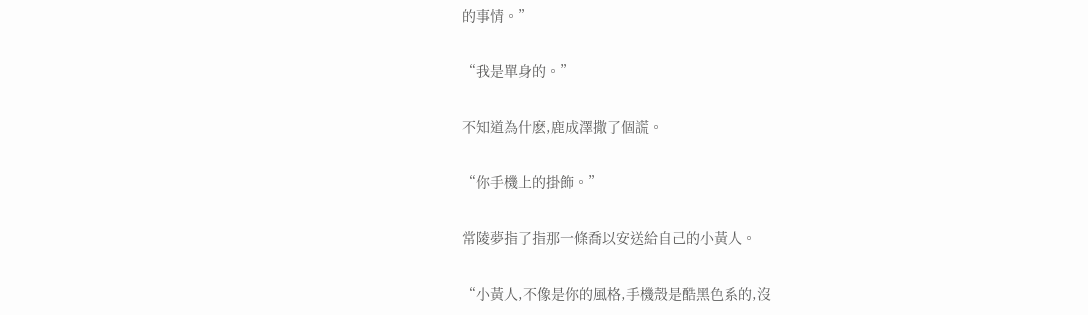的事情。”

“我是單身的。”

不知道為什麽,鹿成澤撒了個謊。

“你手機上的掛飾。”

常陵夢指了指那一條喬以安送給自己的小黃人。

“小黃人,不像是你的風格,手機殼是酷黑色系的,沒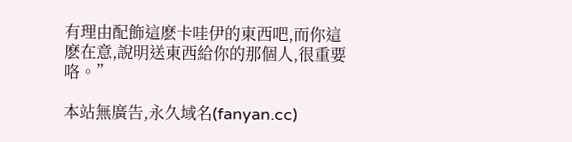有理由配飾這麽卡哇伊的東西吧,而你這麽在意,說明送東西給你的那個人,很重要咯。”

本站無廣告,永久域名(fanyan.cc)